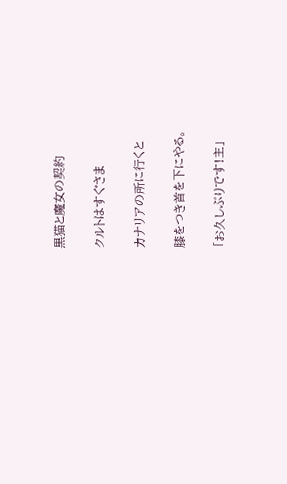黒猫と魔女の契約

クルトはすぐさま

カナリアの所に行くと

膝をつき首を下にやる。

「お久しぶりです!主」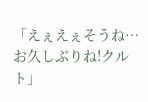「えぇえぇそうね…
お久しぶりね!クルト」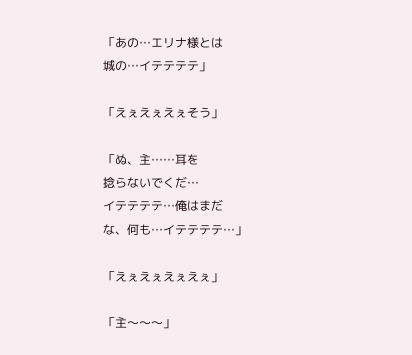「あの…エリナ様とは
城の…イテテテテ」

「えぇえぇえぇそう」

「ぬ、主……耳を
捻らないでくだ…
イテテテテ…俺はまだ
な、何も…イテテテテ…」

「えぇえぇえぇえぇ」

「主〜〜〜」